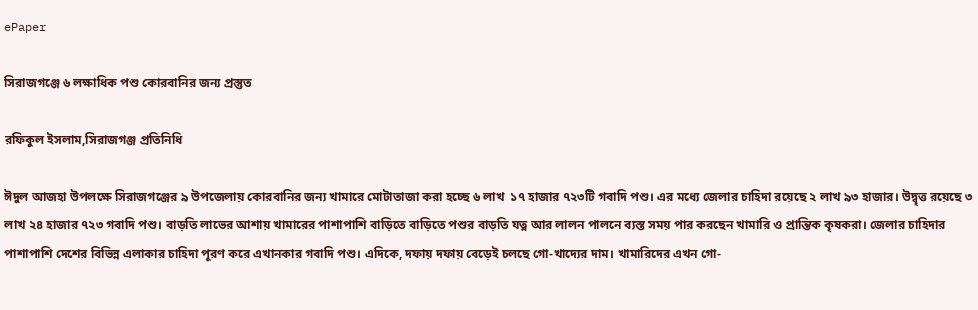ePaper

সিরাজগঞ্জে ৬ লক্ষাধিক পশু কোরবানির জন্য প্রস্তুত

রফিকুল ইসলাম,সিরাজগঞ্জ প্রতিনিধি

ঈদুল আজহা উপলক্ষে সিরাজগঞ্জের ৯ উপজেলায় কোরবানির জন্য খামারে মোটাতাজা করা হচ্ছে ৬ লাখ  ১৭ হাজার ৭২৩টি গবাদি পশু। এর মধ্যে জেলার চাহিদা রয়েছে ২ লাখ ৯৩ হাজার। উদ্বৃত্ত রয়েছে ৩ লাখ ২৪ হাজার ৭২৩ গবাদি পশু। বাড়তি লাভের আশায় খামারের পাশাপাশি বাড়িতে বাড়িতে পশুর বাড়তি যত্ন আর লালন পালনে ব্যস্ত সময় পার করছেন খামারি ও প্রান্তিক কৃষকরা। জেলার চাহিদার পাশাপাশি দেশের বিভিন্ন এলাকার চাহিদা পূরণ করে এখানকার গবাদি পশু। এদিকে, দফায় দফায় বেড়েই চলছে গো-খাদ্যের দাম। খামারিদের এখন গো-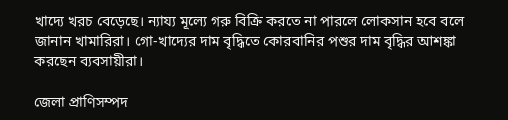খাদ্যে খরচ বেড়েছে। ন্যায্য মূল্যে গরু বিক্রি করতে না পারলে লোকসান হবে বলে জানান খামারিরা। গো-খাদ্যের দাম বৃদ্ধিতে কোরবানির পশুর দাম বৃদ্ধির আশঙ্কা করছেন ব্যবসায়ীরা।

জেলা প্রাণিসম্পদ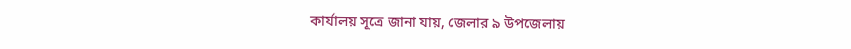কার্যালয় সূত্রে জানা যায়, জেলার ৯ উপজেলায়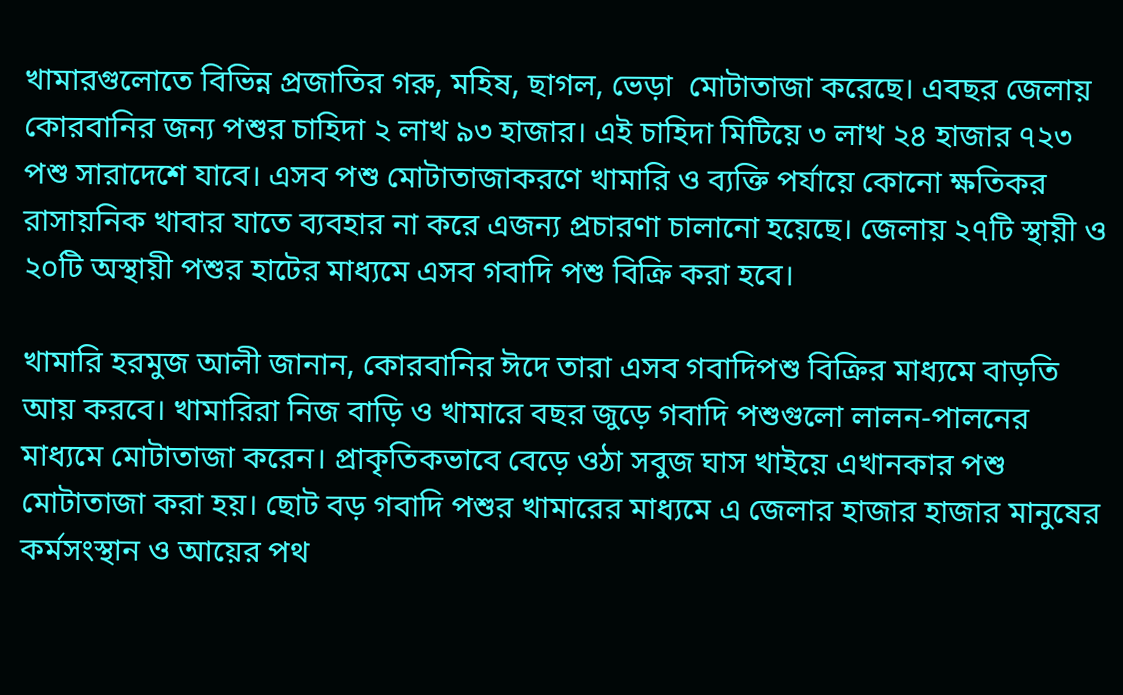খামারগুলোতে বিভিন্ন প্রজাতির গরু, মহিষ, ছাগল, ভেড়া  মোটাতাজা করেছে। এবছর জেলায় কোরবানির জন্য পশুর চাহিদা ২ লাখ ৯৩ হাজার। এই চাহিদা মিটিয়ে ৩ লাখ ২৪ হাজার ৭২৩ পশু সারাদেশে যাবে। এসব পশু মোটাতাজাকরণে খামারি ও ব্যক্তি পর্যায়ে কোনো ক্ষতিকর রাসায়নিক খাবার যাতে ব্যবহার না করে এজন্য প্রচারণা চালানো হয়েছে। জেলায় ২৭টি স্থায়ী ও ২০টি অস্থায়ী পশুর হাটের মাধ্যমে এসব গবাদি পশু বিক্রি করা হবে।

খামারি হরমুজ আলী জানান, কোরবানির ঈদে তারা এসব গবাদিপশু বিক্রির মাধ্যমে বাড়তি আয় করবে। খামারিরা নিজ বাড়ি ও খামারে বছর জুড়ে গবাদি পশুগুলো লালন-পালনের মাধ্যমে মোটাতাজা করেন। প্রাকৃতিকভাবে বেড়ে ওঠা সবুজ ঘাস খাইয়ে এখানকার পশু মোটাতাজা করা হয়। ছোট বড় গবাদি পশুর খামারের মাধ্যমে এ জেলার হাজার হাজার মানুষের কর্মসংস্থান ও আয়ের পথ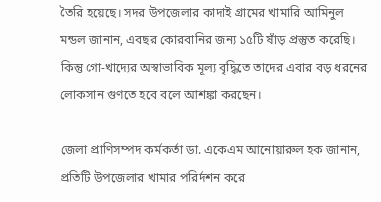তৈরি হয়েছে। সদর উপজেলার কাদাই গ্রামের খামারি আমিনুল মন্ডল জানান, এবছর কোরবানির জন্য ১৫টি ষাঁড় প্রস্তুত করেছি। কিন্তু গো-খাদ্যের অস্বাভাবিক মূল্য বৃদ্ধিতে তাদের এবার বড় ধরনের লোকসান গুণতে হবে বলে আশঙ্কা করছেন।

জেলা প্রাণিসম্পদ কর্মকর্তা ডা. একেএম আনোয়ারুল হক জানান, প্রতিটি উপজেলার খামার পরির্দশন করে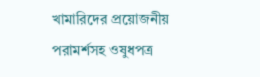খামারিদের প্রয়োজনীয় পরামর্শসহ ওষুধপত্র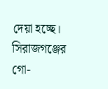দেয়া হচ্ছে। সিরাজগঞ্জের গো-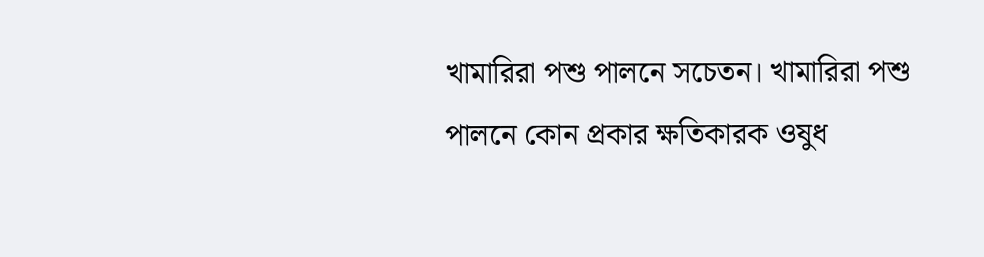খামারিরা পশু পালনে সচেতন। খামারিরা পশু পালনে কোন প্রকার ক্ষতিকারক ওষুধ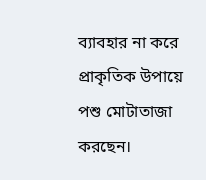ব্যাবহার না করে প্রাকৃতিক উপায়ে পশু মোটাতাজা করছেন।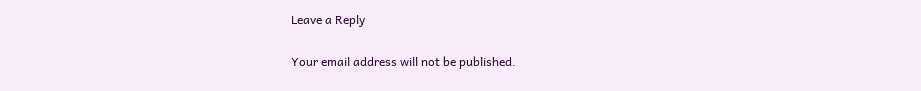Leave a Reply

Your email address will not be published.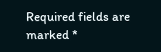Required fields are marked *